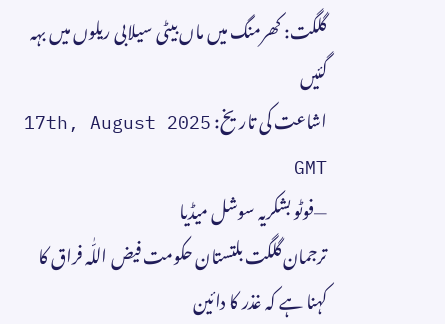گلگت: کھرمنگ میں ماں بیٹی سیلابی ریلوں میں بہہ گئیں
اشاعت کی تاریخ: 17th, August 2025 GMT
—فوٹو بشکریہ سوشل میڈیا
ترجمان گلگت بلتستان حکومت فیض اللّٰہ فراق کا کہنا ہے کہ غذر کا دائین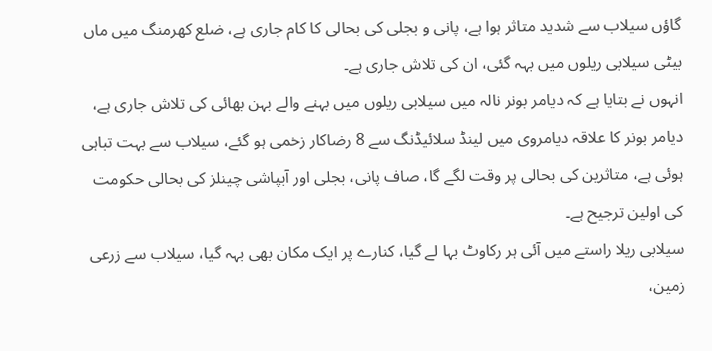گاؤں سیلاب سے شدید متاثر ہوا ہے، پانی و بجلی کی بحالی کا کام جاری ہے، ضلع کھرمنگ میں ماں بیٹی سیلابی ریلوں میں بہہ گئی، ان کی تلاش جاری ہے۔
انہوں نے بتایا ہے کہ دیامر بونر نالہ میں سیلابی ریلوں میں بہنے والے بہن بھائی کی تلاش جاری ہے، دیامر بونر کا علاقہ دیامروی میں لینڈ سلائیڈنگ سے 8 رضاکار زخمی ہو گئے، سیلاب سے بہت تباہی ہوئی ہے، متاثرین کی بحالی پر وقت لگے گا، صاف پانی، بجلی اور آبپاشی چینلز کی بحالی حکومت کی اولین ترجیح ہے۔
سیلابی ریلا راستے میں آئی ہر رکاوٹ بہا لے گیا، کنارے پر ایک مکان بھی بہہ گیا، سیلاب سے زرعی زمین،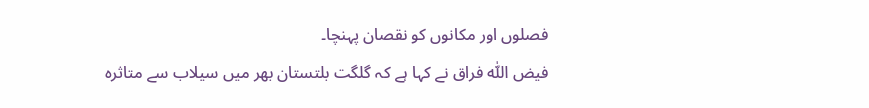فصلوں اور مکانوں کو نقصان پہنچا۔
فیض اللّٰہ فراق نے کہا ہے کہ گلگت بلتستان بھر میں سیلاب سے متاثرہ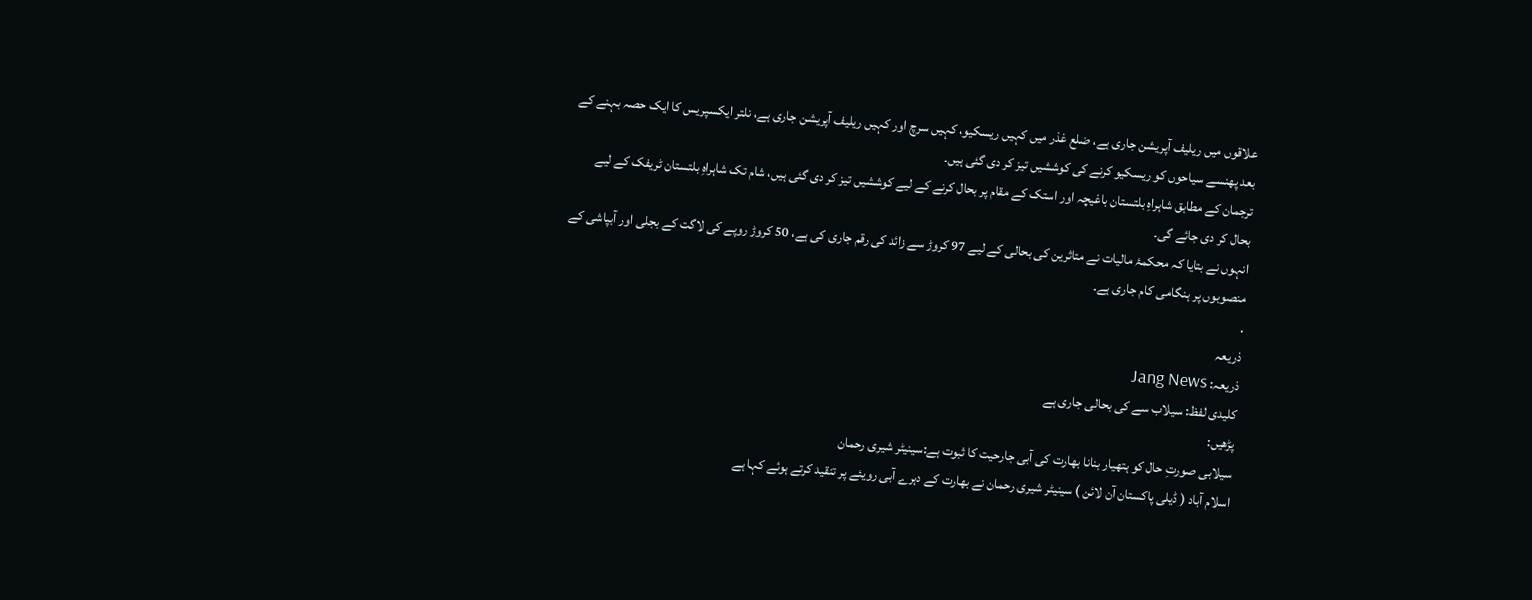علاقوں میں ریلیف آپریشن جاری ہے، ضلع غذر میں کہیں ریسکیو، کہیں سرچ اور کہیں ریلیف آپریشن جاری ہے، نلتر ایکسپریس کا ایک حصہ بہنے کے بعد پھنسے سیاحوں کو ریسکیو کرنے کی کوششیں تیز کر دی گئی ہیں۔
ترجمان کے مطابق شاہراہِ بلتستان باغیچہ اور استک کے مقام پر بحال کرنے کے لیے کوششیں تیز کر دی گئی ہیں، شام تک شاہراہِ بلتستان ٹریفک کے لیے بحال کر دی جائے گی۔
انہوں نے بتایا کہ محکمۂ مالیات نے متاثرین کی بحالی کے لیے 97 کروڑ سے زائد کی رقم جاری کی ہے، 50 کروڑ روپے کی لاگت کے بجلی اور آبپاشی کے منصوبوں پر ہنگامی کام جاری ہے۔
.
ذریعہ
ذریعہ: Jang News
کلیدی لفظ: سیلاب سے کی بحالی جاری ہے
پڑھیں:
سیلابی صورتِ حال کو ہتھیار بنانا بھارت کی آبی جارحیت کا ثبوت ہے:سینیٹر شیری رحمان
اسلام آباد ( ڈیلی پاکستان آن لائن ) سینیٹر شیری رحمان نے بھارت کے دہرے آبی رویئے پر تنقید کرتے ہوئے کہا ہے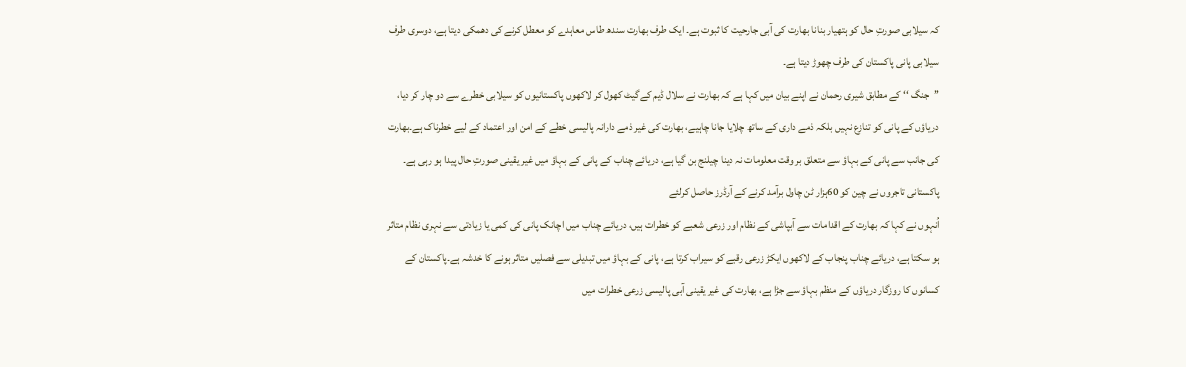کہ سیلابی صورتِ حال کو ہتھیار بنانا بھارت کی آبی جارحیت کا ثبوت ہے۔ ایک طرف بھارت سندھ طاس معاہدے کو معطل کرنے کی دھمکی دیتا ہے، دوسری طرف سیلابی پانی پاکستان کی طرف چھوڑ دیتا ہے۔
’’جنگ ‘‘ کے مطابق شیری رحمان نے اپنے بیان میں کہا ہے کہ بھارت نے سلال ڈیم کےگیٹ کھول کر لاکھوں پاکستانیوں کو سیلابی خطرے سے دو چار کر دیا، دریاؤں کے پانی کو تنازع نہیں بلکہ ذمے داری کے ساتھ چلایا جانا چاہیے، بھارت کی غیر ذمے دارانہ پالیسی خطے کے امن اور اعتماد کے لیے خطرناک ہے۔بھارت کی جانب سے پانی کے بہاؤ سے متعلق بر وقت معلومات نہ دینا چیلنج بن گیا ہے، دریائے چناب کے پانی کے بہاؤ میں غیر یقینی صورتِ حال پیدا ہو رہی ہے۔
پاکستانی تاجروں نے چین کو 60ہزار ٹن چاول برآمد کرنے کے آرڈرز حاصل کرلئے
اُنہوں نے کہا کہ بھارت کے اقدامات سے آبپاشی کے نظام اور زرعی شعبے کو خطرات ہیں، دریائے چناب میں اچانک پانی کی کمی یا زیادتی سے نہری نظام متاثر ہو سکتا ہے، دریائے چناب پنجاب کے لاکھوں ایکڑ زرعی رقبے کو سیراب کرتا ہے، پانی کے بہاؤ میں تبدیلی سے فصلیں متاثر ہونے کا خدشہ ہے۔پاکستان کے کسانوں کا روزگار دریاؤں کے منظم بہاؤ سے جڑا ہے، بھارت کی غیر یقینی آبی پالیسی زرعی خطرات میں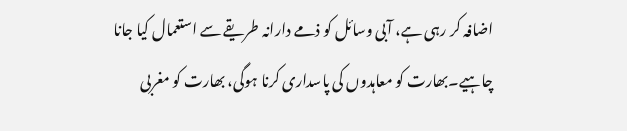اضافہ کر رہی ہے، آبی وسائل کو ذمے دارانہ طریقے سے استعمال کیا جانا چاہیے۔بھارت کو معاہدوں کی پاسداری کرنا ہوگی، بھارت کو مغربی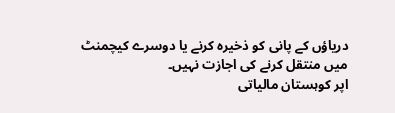دریاؤں کے پانی کو ذخیرہ کرنے یا دوسرے کیچمنٹ میں منتقل کرنے کی اجازت نہیں۔
اپر کوہستان مالیاتی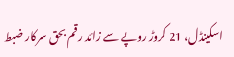اسکینڈل، 21 کروڑ روپے سے زائد رقم بحق سرکار ضبط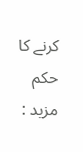کرنے کا حکم
مزید :